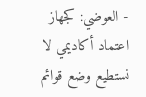- العوضي: كجهاز اعتماد أكاديمي لا نستطيع وضع قوائم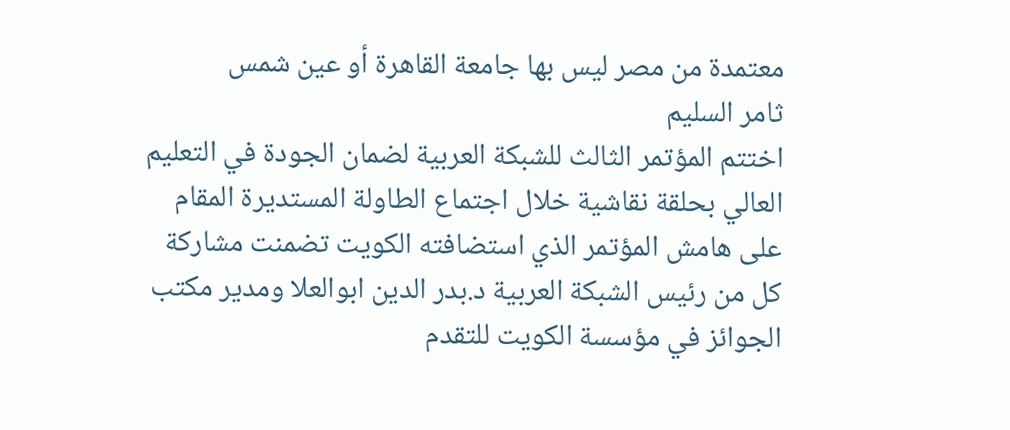معتمدة من مصر ليس بها جامعة القاهرة أو عين شمس
ثامر السليم
اختتم المؤتمر الثالث للشبكة العربية لضمان الجودة في التعليم العالي بحلقة نقاشية خلال اجتماع الطاولة المستديرة المقام على هامش المؤتمر الذي استضافته الكويت تضمنت مشاركة كل من رئيس الشبكة العربية د.بدر الدين ابوالعلا ومدير مكتب الجوائز في مؤسسة الكويت للتقدم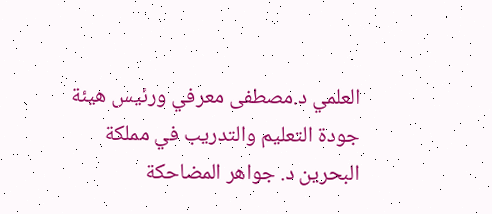العلمي د.مصطفى معرفي ورئيس هيئة جودة التعليم والتدريب في مملكة البحرين د. جواهر المضاحكة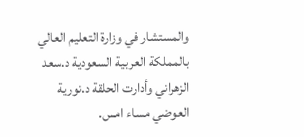والمستشار في وزارة التعليم العالي بالمملكة العربية السعودية د.سعد الزهراني وأدارت الحلقة د.نورية العوضي مساء امس.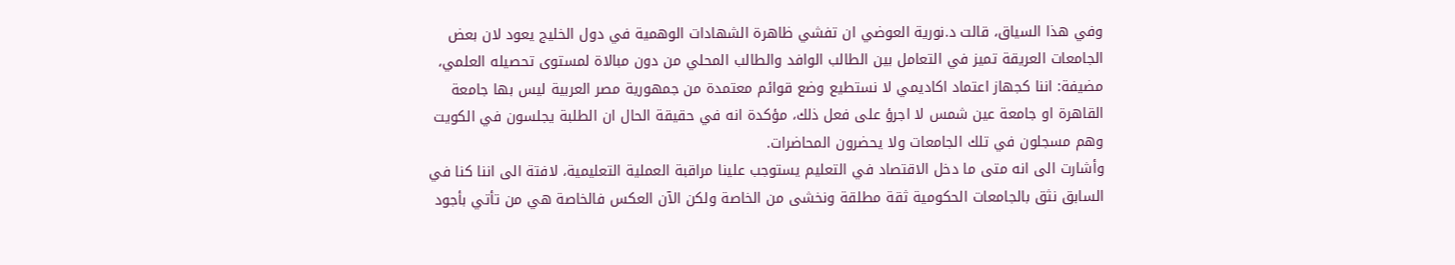وفي هذا السياق، قالت د.نورية العوضي ان تفشي ظاهرة الشهادات الوهمية في دول الخليج يعود لان بعض الجامعات العريقة تميز في التعامل بين الطالب الوافد والطالب المحلي من دون مبالاة لمستوى تحصيله العلمي، مضيفة: اننا كجهاز اعتماد اكاديمي لا نستطيع وضع قوائم معتمدة من جمهورية مصر العربية ليس بها جامعة القاهرة او جامعة عين شمس لا اجرؤ على فعل ذلك، مؤكدة انه في حقيقة الحال ان الطلبة يجلسون في الكويت وهم مسجلون في تلك الجامعات ولا يحضرون المحاضرات.
وأشارت الى انه متى ما دخل الاقتصاد في التعليم يستوجب علينا مراقبة العملية التعليمية، لافتة الى اننا كنا في السابق نثق بالجامعات الحكومية ثقة مطلقة ونخشى من الخاصة ولكن الآن العكس فالخاصة هي من تأتي بأجود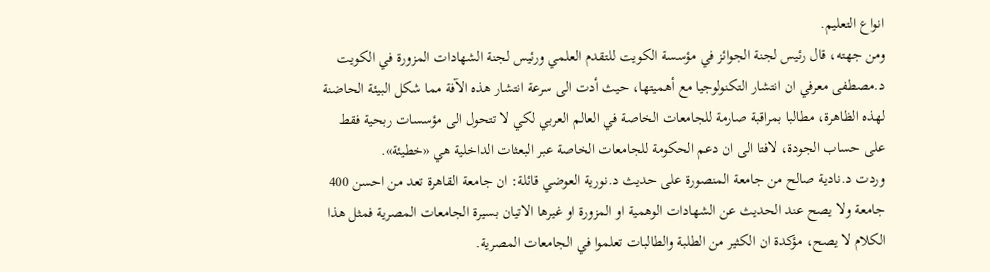انواع التعليم.
ومن جهته، قال رئيس لجنة الجوائز في مؤسسة الكويت للتقدم العلمي ورئيس لجنة الشهادات المزورة في الكويت د.مصطفى معرفي ان انتشار التكنولوجيا مع أهميتها، حيث أدت الى سرعة انتشار هذه الآفة مما شكل البيئة الحاضنة لهذه الظاهرة، مطالبا بمراقبة صارمة للجامعات الخاصة في العالم العربي لكي لا تتحول الى مؤسسات ربحية فقط على حساب الجودة، لافتا الى ان دعم الحكومة للجامعات الخاصة عبر البعثات الداخلية هي «خطيئة».
وردت د.نادية صالح من جامعة المنصورة على حديث د.نورية العوضي قائلة: ان جامعة القاهرة تعد من احسن 400 جامعة ولا يصح عند الحديث عن الشهادات الوهمية او المزورة او غيرها الاتيان بسيرة الجامعات المصرية فمثل هذا الكلام لا يصح، مؤكدة ان الكثير من الطلبة والطالبات تعلموا في الجامعات المصرية.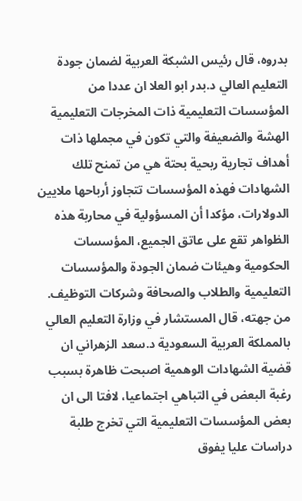بدروه، قال رئيس الشبكة العربية لضمان جودة التعليم العالي د.بدر ابو العلا ان عددا من المؤسسات التعليمية ذات المخرجات التعليمية الهشة والضعيفة والتي تكون في مجملها ذات أهداف تجارية ربحية بحتة هي من تمنح تلك الشهادات فهذه المؤسسات تتجاوز أرباحها ملايين الدولارات، مؤكدا أن المسؤولية في محاربة هذه الظواهر تقع على عاتق الجميع، المؤسسات الحكومية وهيئات ضمان الجودة والمؤسسات التعليمية والطلاب والصحافة وشركات التوظيف.
من جهته، قال المستشار في وزارة التعليم العالي بالمملكة العربية السعودية د.سعد الزهراني ان قضية الشهادات الوهمية اصبحت ظاهرة بسبب رغبة البعض في التباهي اجتماعيا، لافتا الى ان بعض المؤسسات التعليمية التي تخرج طلبة دراسات عليا يفوق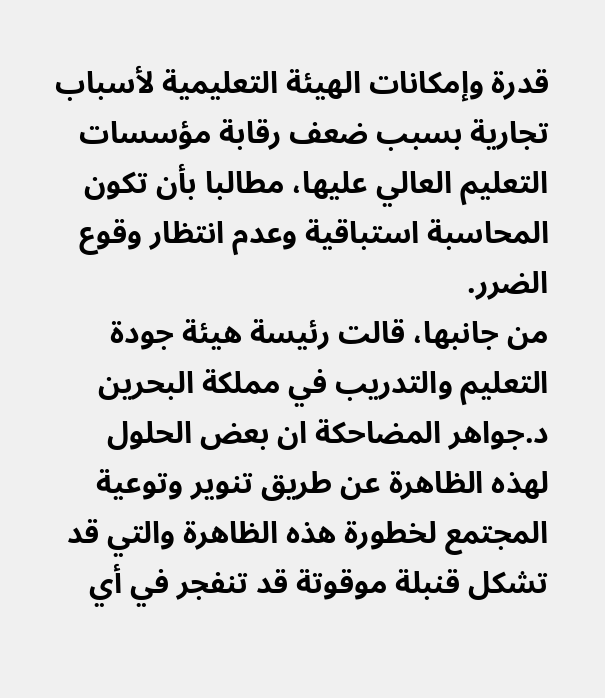قدرة وإمكانات الهيئة التعليمية لأسباب تجارية بسبب ضعف رقابة مؤسسات التعليم العالي عليها، مطالبا بأن تكون المحاسبة استباقية وعدم انتظار وقوع الضرر.
من جانبها، قالت رئيسة هيئة جودة التعليم والتدريب في مملكة البحرين د.جواهر المضاحكة ان بعض الحلول لهذه الظاهرة عن طريق تنوير وتوعية المجتمع لخطورة هذه الظاهرة والتي قد تشكل قنبلة موقوتة قد تنفجر في أي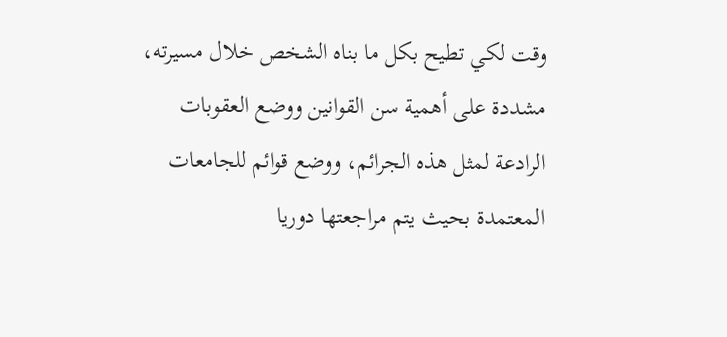وقت لكي تطيح بكل ما بناه الشخص خلال مسيرته، مشددة على أهمية سن القوانين ووضع العقوبات الرادعة لمثل هذه الجرائم، ووضع قوائم للجامعات المعتمدة بحيث يتم مراجعتها دوريا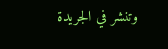وتنشر في الجريدة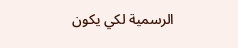الرسمية لكي يكون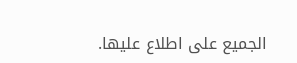الجميع على اطلاع عليها.